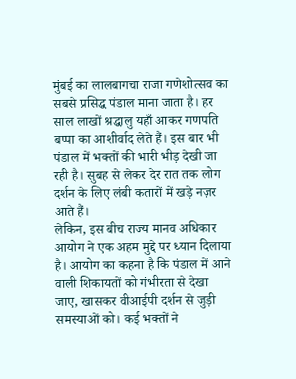मुंबई का लालबागचा राजा गणेशोत्सव का सबसे प्रसिद्ध पंडाल माना जाता है। हर साल लाखों श्रद्धालु यहाँ आकर गणपति बप्पा का आशीर्वाद लेते हैं। इस बार भी पंडाल में भक्तों की भारी भीड़ देखी जा रही है। सुबह से लेकर देर रात तक लोग दर्शन के लिए लंबी कतारों में खड़े नज़र आते हैं।
लेकिन, इस बीच राज्य मानव अधिकार आयोग ने एक अहम मुद्दे पर ध्यान दिलाया है। आयोग का कहना है कि पंडाल में आने वाली शिकायतों को गंभीरता से देखा जाए, खासकर वीआईपी दर्शन से जुड़ी समस्याओं को। कई भक्तों ने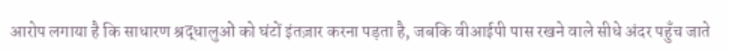आरोप लगाया है कि साधारण श्रद्धालुओं को घंटों इंतज़ार करना पड़ता है, जबकि वीआईपी पास रखने वाले सीधे अंदर पहुँच जाते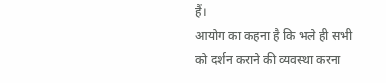हैं।
आयोग का कहना है कि भले ही सभी को दर्शन कराने की व्यवस्था करना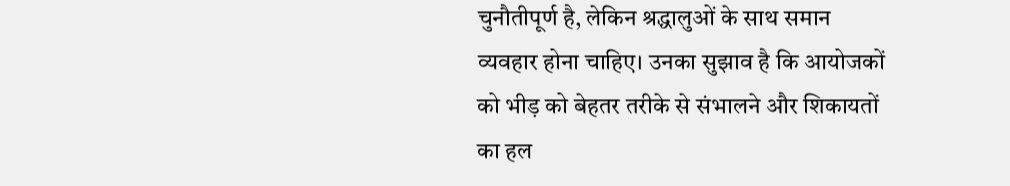चुनौतीपूर्ण है, लेकिन श्रद्धालुओं के साथ समान व्यवहार होना चाहिए। उनका सुझाव है कि आयोजकों को भीड़ को बेहतर तरीके से संभालने और शिकायतों का हल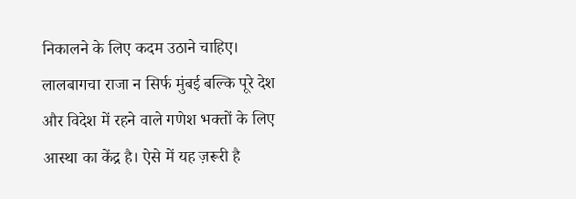निकालने के लिए कदम उठाने चाहिए।
लालबागचा राजा न सिर्फ मुंबई बल्कि पूरे देश और विदेश में रहने वाले गणेश भक्तों के लिए आस्था का केंद्र है। ऐसे में यह ज़रूरी है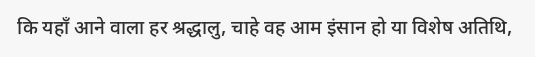कि यहाँ आने वाला हर श्रद्धालु, चाहे वह आम इंसान हो या विशेष अतिथि,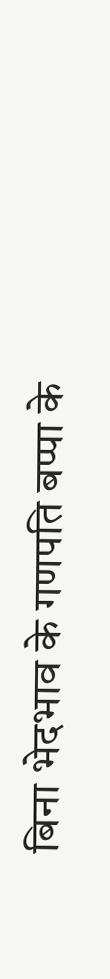बिना भेदभाव के गणपति बप्पा के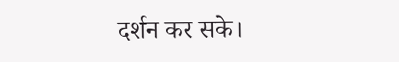दर्शन कर सके।